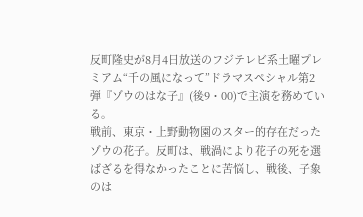反町隆史が8月4日放送のフジテレビ系土曜プレミアム“千の風になって”ドラマスペシャル第2弾『ゾウのはな子』(後9・00)で主演を務めている。
戦前、東京・上野動物園のスター的存在だったゾウの花子。反町は、戦渦により花子の死を選ばざるを得なかったことに苦悩し、戦後、子象のは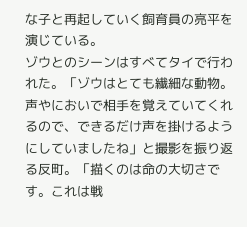な子と再起していく飼育員の亮平を演じている。
ゾウとのシーンはすべてタイで行われた。「ゾウはとても繊細な動物。声やにおいで相手を覚えていてくれるので、できるだけ声を掛けるようにしていましたね」と撮影を振り返る反町。「描くのは命の大切さです。これは戦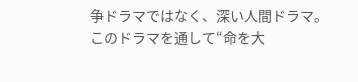争ドラマではなく、深い人間ドラマ。このドラマを通して“命を大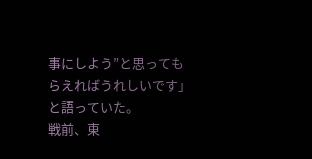事にしよう”と思ってもらえればうれしいです」と語っていた。
戦前、東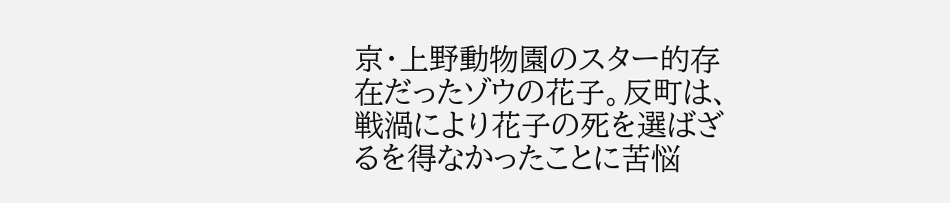京・上野動物園のスター的存在だったゾウの花子。反町は、戦渦により花子の死を選ばざるを得なかったことに苦悩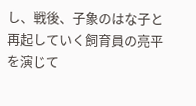し、戦後、子象のはな子と再起していく飼育員の亮平を演じて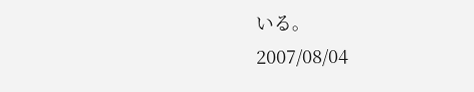いる。
2007/08/04